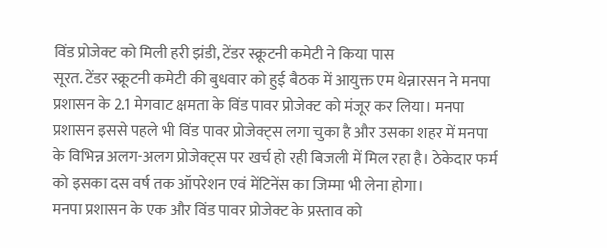विंड प्रोजेक्ट को मिली हरी झंडी, टेंडर स्क्रूटनी कमेटी ने किया पास
सूरत. टेंडर स्क्रूटनी कमेटी की बुधवार को हुई बैठक में आयुक्त एम थेन्नारसन ने मनपा प्रशासन के 2.1 मेगवाट क्षमता के विंड पावर प्रोजेक्ट को मंजूर कर लिया। मनपा प्रशासन इससे पहले भी विंड पावर प्रोजेक्ट्स लगा चुका है और उसका शहर में मनपा के विभिन्न अलग-अलग प्रोजेक्ट्स पर खर्च हो रही बिजली में मिल रहा है। ठेकेदार फर्म को इसका दस वर्ष तक ऑपरेशन एवं मेंटिनेंस का जिम्मा भी लेना होगा।
मनपा प्रशासन के एक और विंड पावर प्रोजेक्ट के प्रस्ताव को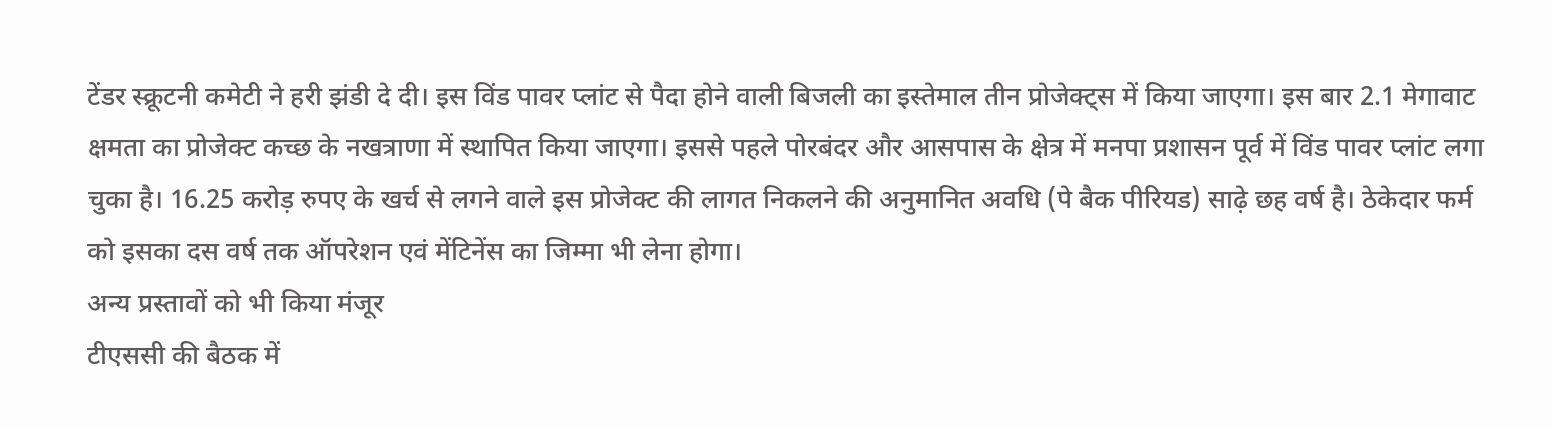टेंडर स्क्रूटनी कमेटी ने हरी झंडी दे दी। इस विंड पावर प्लांट से पैदा होने वाली बिजली का इस्तेमाल तीन प्रोजेक्ट्स में किया जाएगा। इस बार 2.1 मेगावाट क्षमता का प्रोजेक्ट कच्छ के नखत्राणा में स्थापित किया जाएगा। इससे पहले पोरबंदर और आसपास के क्षेत्र में मनपा प्रशासन पूर्व में विंड पावर प्लांट लगा चुका है। 16.25 करोड़ रुपए के खर्च से लगने वाले इस प्रोजेक्ट की लागत निकलने की अनुमानित अवधि (पे बैक पीरियड) साढ़े छह वर्ष है। ठेकेदार फर्म को इसका दस वर्ष तक ऑपरेशन एवं मेंटिनेंस का जिम्मा भी लेना होगा।
अन्य प्रस्तावों को भी किया मंजूर
टीएससी की बैठक में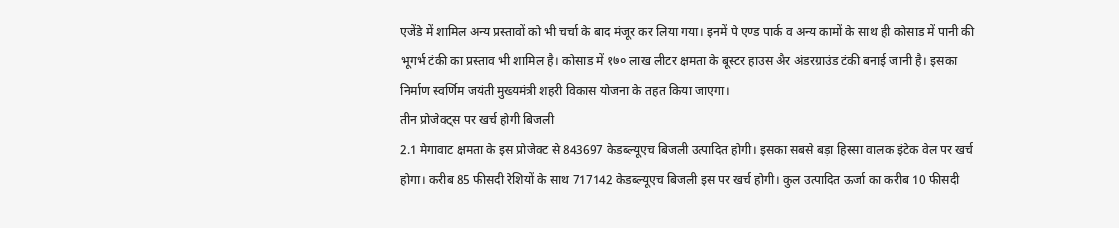एजेंडे में शामिल अन्य प्रस्तावों को भी चर्चा के बाद मंजूर कर लिया गया। इनमें पे एण्ड पार्क व अन्य कामों के साथ ही कोसाड में पानी की भूगर्भ टंकी का प्रस्ताव भी शामिल है। कोसाड में १७० लाख लीटर क्षमता के बूस्टर हाउस अैर अंडरग्राउंड टंकी बनाई जानी है। इसका निर्माण स्वर्णिम जयंती मुख्यमंत्री शहरी विकास योजना के तहत किया जाएगा।
तीन प्रोजेक्ट्स पर खर्च होगी बिजली
2.1 मेगावाट क्षमता के इस प्रोजेक्ट से 843697 केडब्ल्यूएच बिजली उत्पादित होगी। इसका सबसे बड़ा हिस्सा वालक इंटेक वेल पर खर्च होगा। करीब 85 फीसदी रेशियों के साथ 717142 केडब्ल्यूएच बिजली इस पर खर्च होगी। कुल उत्पादित ऊर्जा का करीब 10 फीसदी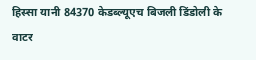हिस्सा यानी 84370 केडब्ल्यूएच बिजली डिंडोली के वाटर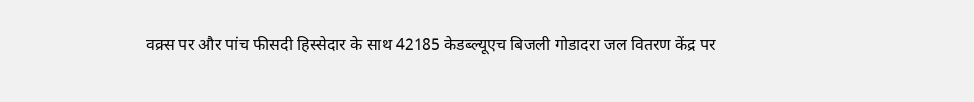वक्र्स पर और पांच फीसदी हिस्सेदार के साथ 42185 केडब्ल्यूएच बिजली गोडादरा जल वितरण केंद्र पर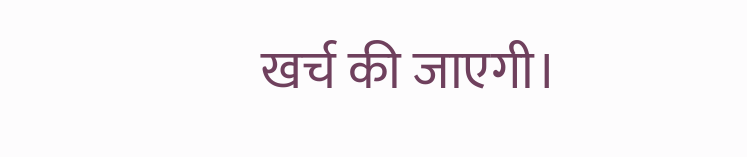खर्च की जाएगी।